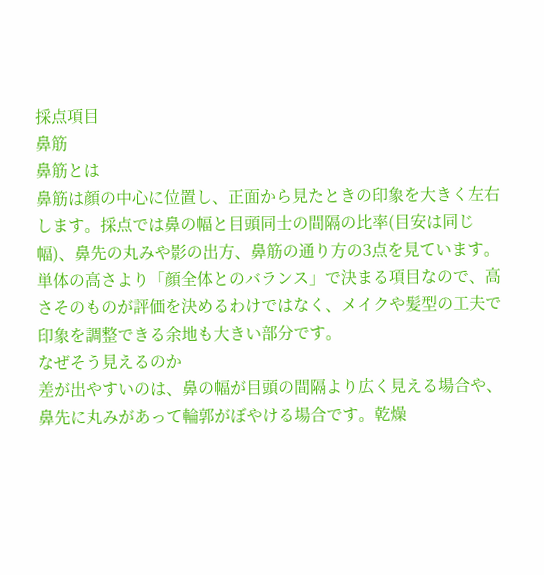採点項目
鼻筋
鼻筋とは
鼻筋は顔の中心に位置し、正面から見たときの印象を大きく左右します。採点では鼻の幅と目頭同士の間隔の比率(目安は同じ幅)、鼻先の丸みや影の出方、鼻筋の通り方の3点を見ています。単体の高さより「顔全体とのバランス」で決まる項目なので、高さそのものが評価を決めるわけではなく、メイクや髪型の工夫で印象を調整できる余地も大きい部分です。
なぜそう見えるのか
差が出やすいのは、鼻の幅が目頭の間隔より広く見える場合や、鼻先に丸みがあって輪郭がぼやける場合です。乾燥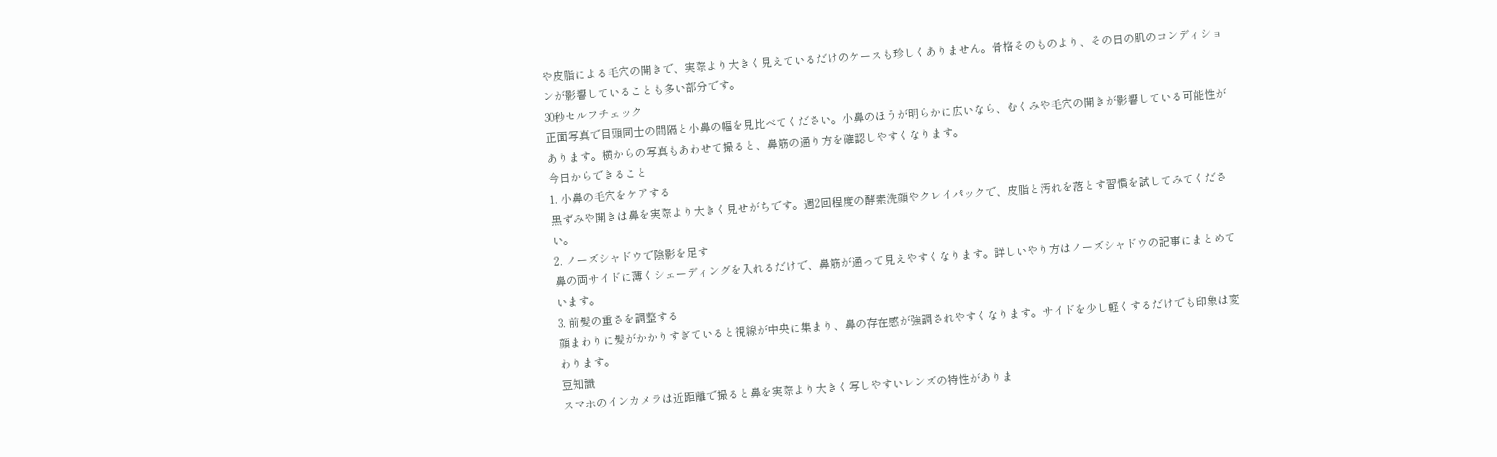や皮脂による毛穴の開きで、実際より大きく見えているだけのケースも珍しくありません。骨格そのものより、その日の肌のコンディションが影響していることも多い部分です。
30秒セルフチェック
正面写真で目頭同士の間隔と小鼻の幅を見比べてください。小鼻のほうが明らかに広いなら、むくみや毛穴の開きが影響している可能性があります。横からの写真もあわせて撮ると、鼻筋の通り方を確認しやすくなります。
今日からできること
1. 小鼻の毛穴をケアする
黒ずみや開きは鼻を実際より大きく見せがちです。週2回程度の酵素洗顔やクレイパックで、皮脂と汚れを落とす習慣を試してみてください。
2. ノーズシャドウで陰影を足す
鼻の両サイドに薄くシェーディングを入れるだけで、鼻筋が通って見えやすくなります。詳しいやり方はノーズシャドウの記事にまとめています。
3. 前髪の重さを調整する
顔まわりに髪がかかりすぎていると視線が中央に集まり、鼻の存在感が強調されやすくなります。サイドを少し軽くするだけでも印象は変わります。
豆知識
スマホのインカメラは近距離で撮ると鼻を実際より大きく写しやすいレンズの特性がありま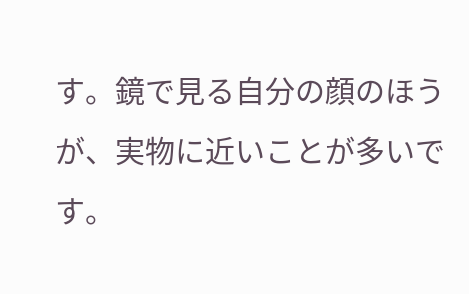す。鏡で見る自分の顔のほうが、実物に近いことが多いです。